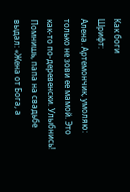Как боги
Шрифт:
Алена. Артемончик, умоляю: только не зови ее мамой. Это как-то по-деревенски. Улыбнись! Помнишь, папа на свадьбе выдал: «Жена от Бога, а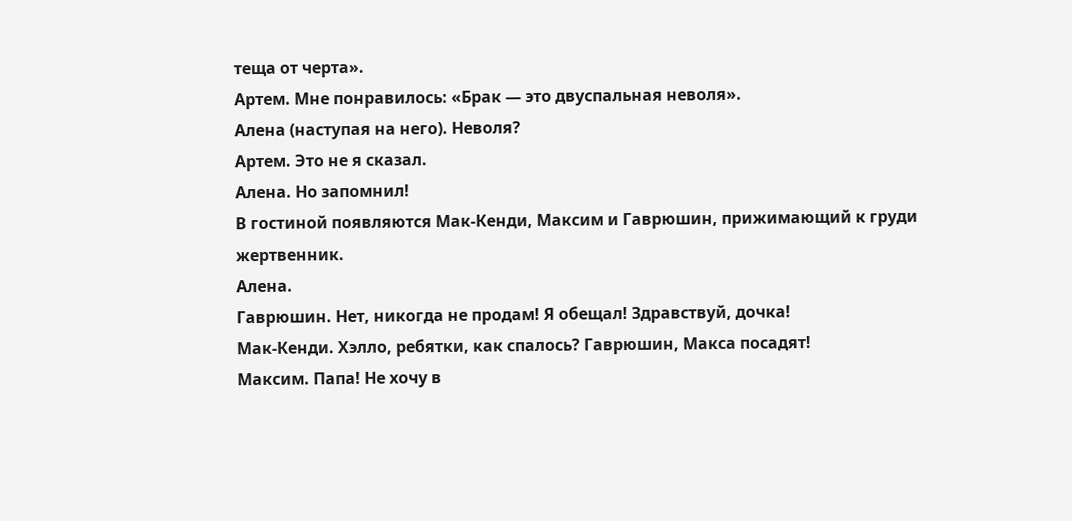теща от черта».
Артем. Мне понравилось: «Брак — это двуспальная неволя».
Алена (наступая на него). Неволя?
Артем. Это не я сказал.
Алена. Но запомнил!
В гостиной появляются Мак-Кенди, Максим и Гаврюшин, прижимающий к груди жертвенник.
Алена.
Гаврюшин. Нет, никогда не продам! Я обещал! Здравствуй, дочка!
Мак-Кенди. Хэлло, ребятки, как спалось? Гаврюшин, Макса посадят!
Максим. Папа! Не хочу в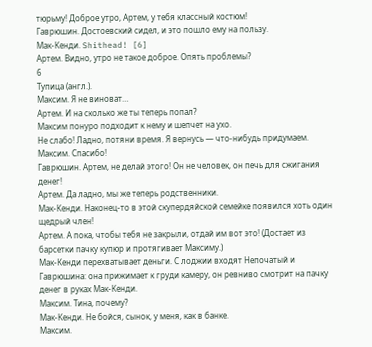тюрьму! Доброе утро, Артем, у тебя классный костюм!
Гаврюшин. Достоевский сидел, и это пошло ему на пользу.
Мак-Кенди. Shithead! [6]
Артем. Видно, утро не такое доброе. Опять проблемы?
6
Тупица (англ.).
Максим. Я не виноват…
Артем. И на сколько же ты теперь попал?
Максим понуро подходит к нему и шепчет на ухо.
Не слабо! Ладно, потяни время. Я вернусь — что-нибудь придумаем.
Максим. Спасибо!
Гаврюшин. Артем, не делай этого! Он не человек, он печь для сжигания денег!
Артем. Да ладно, мы же теперь родственники.
Мак-Кенди. Наконец-то в этой скупердяйской семейке появился хоть один щедрый член!
Артем. А пока, чтобы тебя не закрыли, отдай им вот это! (Достает из барсетки пачку купюр и протягивает Максиму.)
Мак-Кенди перехватывает деньги. С лоджии входят Непочатый и Гаврюшина: она прижимает к груди камеру, он ревниво смотрит на пачку денег в руках Мак-Кенди.
Максим. Тина, почему?
Мак-Кенди. Не бойся, сынок, у меня, как в банке.
Максим.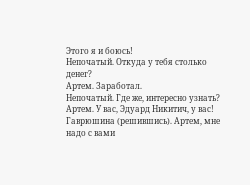Этого я и боюсь!
Непочатый. Откуда у тебя столько денег?
Артем. Заработал.
Непочатый. Где же, интересно узнать?
Артем. У вас, Эдуард Никитич, у вас!
Гаврюшина (решившись). Артем, мне надо с вами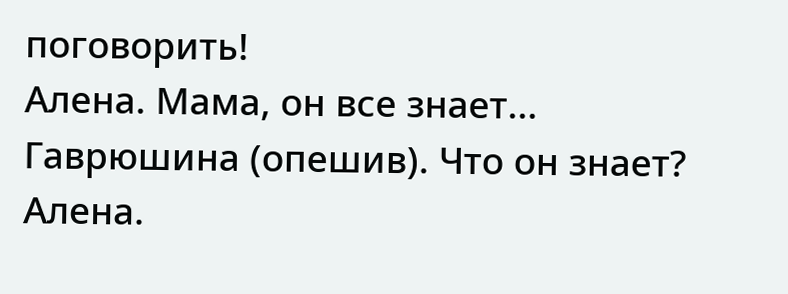поговорить!
Алена. Мама, он все знает…
Гаврюшина (опешив). Что он знает?
Алена.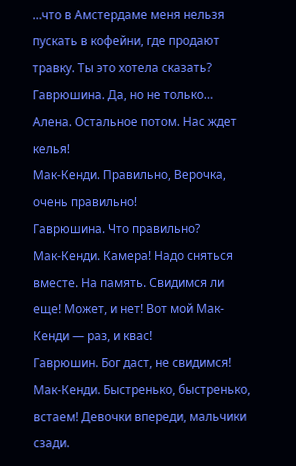…что в Амстердаме меня нельзя пускать в кофейни, где продают травку. Ты это хотела сказать?
Гаврюшина. Да, но не только…
Алена. Остальное потом. Нас ждет келья!
Мак-Кенди. Правильно, Верочка, очень правильно!
Гаврюшина. Что правильно?
Мак-Кенди. Камера! Надо сняться вместе. На память. Свидимся ли еще! Может, и нет! Вот мой Мак-Кенди — раз, и квас!
Гаврюшин. Бог даст, не свидимся!
Мак-Кенди. Быстренько, быстренько, встаем! Девочки впереди, мальчики сзади.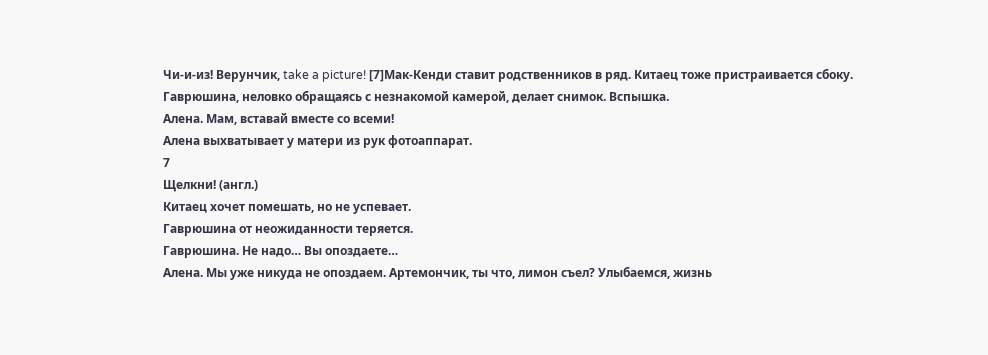Чи-и-из! Верунчик, take a picture! [7]Мак-Кенди ставит родственников в ряд. Китаец тоже пристраивается сбоку. Гаврюшина, неловко обращаясь с незнакомой камерой, делает снимок. Вспышка.
Алена. Мам, вставай вместе со всеми!
Алена выхватывает у матери из рук фотоаппарат.
7
Щелкни! (англ.)
Китаец хочет помешать, но не успевает.
Гаврюшина от неожиданности теряется.
Гаврюшина. Не надо… Вы опоздаете…
Алена. Мы уже никуда не опоздаем. Артемончик, ты что, лимон съел? Улыбаемся, жизнь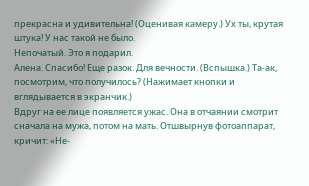прекрасна и удивительна! (Оценивая камеру.) Ух ты, крутая штука! У нас такой не было.
Непочатый. Это я подарил.
Алена. Спасибо! Еще разок. Для вечности. (Вспышка.) Та-ак, посмотрим, что получилось? (Нажимает кнопки и вглядывается в экранчик.)
Вдруг на ее лице появляется ужас. Она в отчаянии смотрит сначала на мужа, потом на мать. Отшвырнув фотоаппарат, кричит: «Не-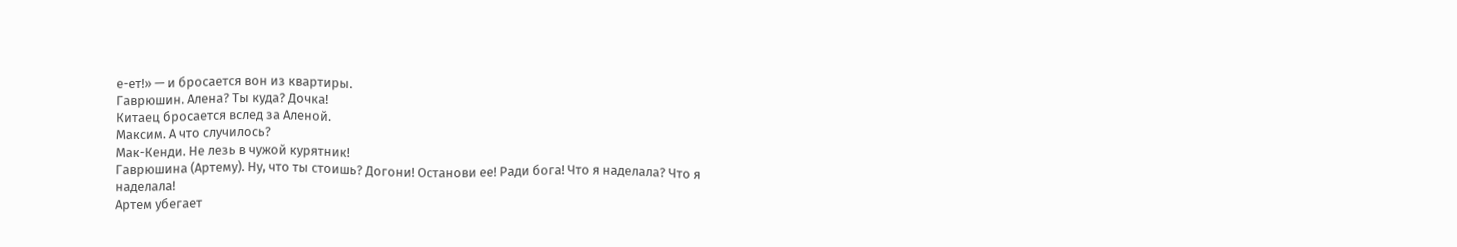е-ет!» — и бросается вон из квартиры.
Гаврюшин. Алена? Ты куда? Дочка!
Китаец бросается вслед за Аленой.
Максим. А что случилось?
Мак-Кенди. Не лезь в чужой курятник!
Гаврюшина (Артему). Ну, что ты стоишь? Догони! Останови ее! Ради бога! Что я наделала? Что я наделала!
Артем убегает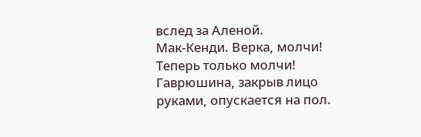вслед за Аленой.
Мак-Кенди. Верка, молчи! Теперь только молчи!
Гаврюшина, закрыв лицо руками, опускается на пол.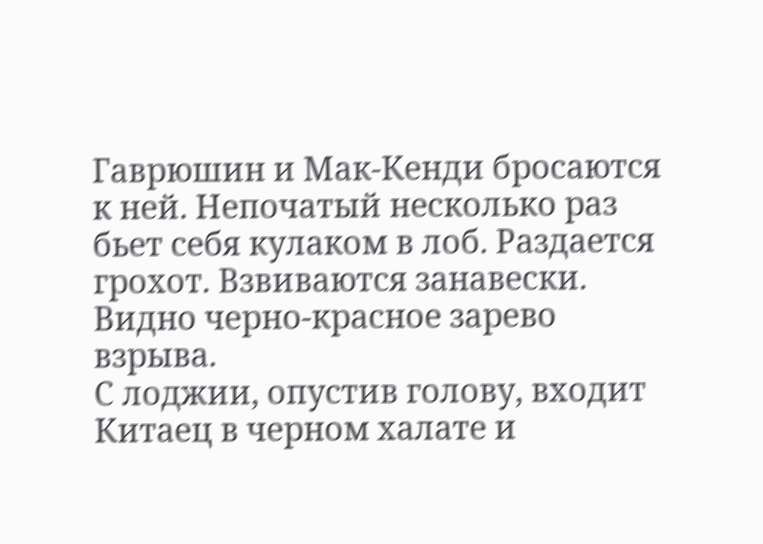Гаврюшин и Мак-Кенди бросаются к ней. Непочатый несколько раз бьет себя кулаком в лоб. Раздается грохот. Взвиваются занавески. Видно черно-красное зарево взрыва.
С лоджии, опустив голову, входит Китаец в черном халате и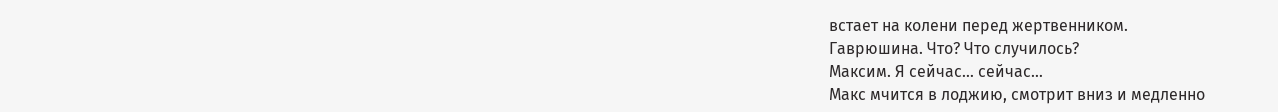встает на колени перед жертвенником.
Гаврюшина. Что? Что случилось?
Максим. Я сейчас… сейчас…
Макс мчится в лоджию, смотрит вниз и медленно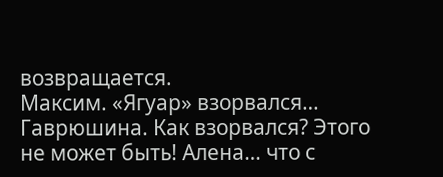возвращается.
Максим. «Ягуар» взорвался…
Гаврюшина. Как взорвался? Этого не может быть! Алена… что с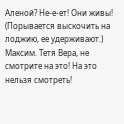Аленой? Не-е-ет! Они живы! (Порывается выскочить на лоджию, ее удерживают.)
Максим. Тетя Вера, не смотрите на это! На это нельзя смотреть!